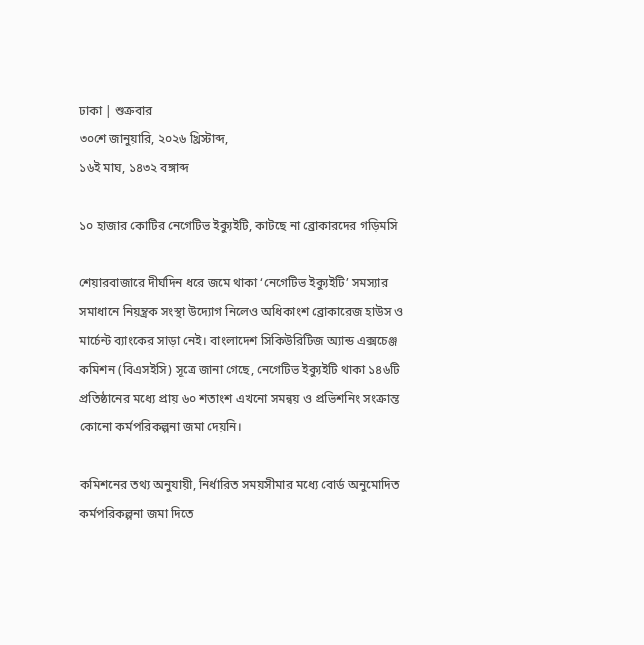ঢাকা | শুক্রবার
৩০শে জানুয়ারি, ২০২৬ খ্রিস্টাব্দ,
১৬ই মাঘ, ১৪৩২ বঙ্গাব্দ

১০ হাজার কোটির নেগেটিভ ইক্যুইটি, কাটছে না ব্রোকারদের গড়িমসি

শেয়ারবাজারে দীর্ঘদিন ধরে জমে থাকা ‘নেগেটিভ ইক্যুইটি’ সমস্যার সমাধানে নিয়ন্ত্রক সংস্থা উদ্যোগ নিলেও অধিকাংশ ব্রোকারেজ হাউস ও মার্চেন্ট ব্যাংকের সাড়া নেই। বাংলাদেশ সিকিউরিটিজ অ্যান্ড এক্সচেঞ্জ কমিশন (বিএসইসি) সূত্রে জানা গেছে, নেগেটিভ ইক্যুইটি থাকা ১৪৬টি প্রতিষ্ঠানের মধ্যে প্রায় ৬০ শতাংশ এখনো সমন্বয় ও প্রভিশনিং সংক্রান্ত কোনো কর্মপরিকল্পনা জমা দেয়নি।

কমিশনের তথ্য অনুযায়ী, নির্ধারিত সময়সীমার মধ্যে বোর্ড অনুমোদিত কর্মপরিকল্পনা জমা দিতে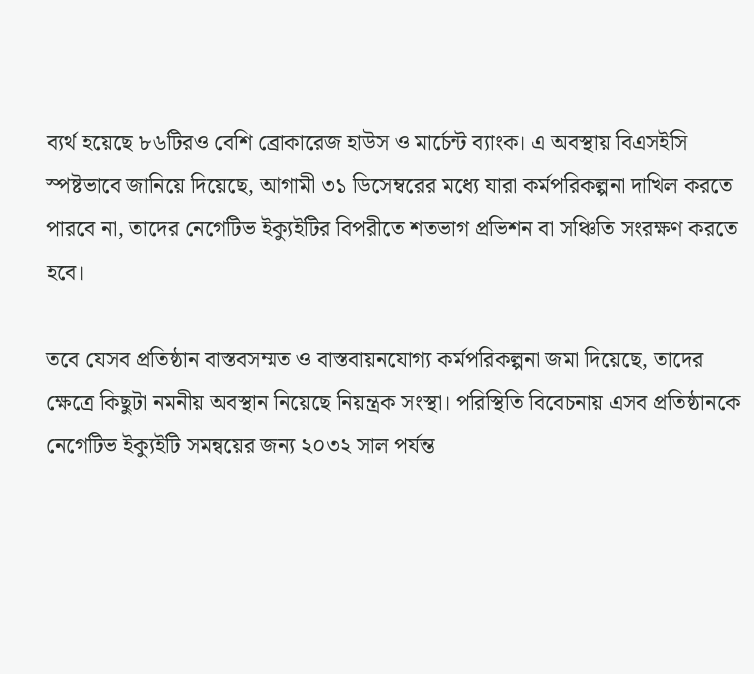ব্যর্থ হয়েছে ৮৬টিরও বেশি ব্রোকারেজ হাউস ও মার্চেন্ট ব্যাংক। এ অবস্থায় বিএসইসি স্পষ্টভাবে জানিয়ে দিয়েছে, আগামী ৩১ ডিসেম্বরের মধ্যে যারা কর্মপরিকল্পনা দাখিল করতে পারবে না, তাদের নেগেটিভ ইক্যুইটির বিপরীতে শতভাগ প্রভিশন বা সঞ্চিতি সংরক্ষণ করতে হবে।

তবে যেসব প্রতিষ্ঠান বাস্তবসম্মত ও বাস্তবায়নযোগ্য কর্মপরিকল্পনা জমা দিয়েছে, তাদের ক্ষেত্রে কিছুটা নমনীয় অবস্থান নিয়েছে নিয়ন্ত্রক সংস্থা। পরিস্থিতি বিবেচনায় এসব প্রতিষ্ঠানকে নেগেটিভ ইক্যুইটি সমন্বয়ের জন্য ২০৩২ সাল পর্যন্ত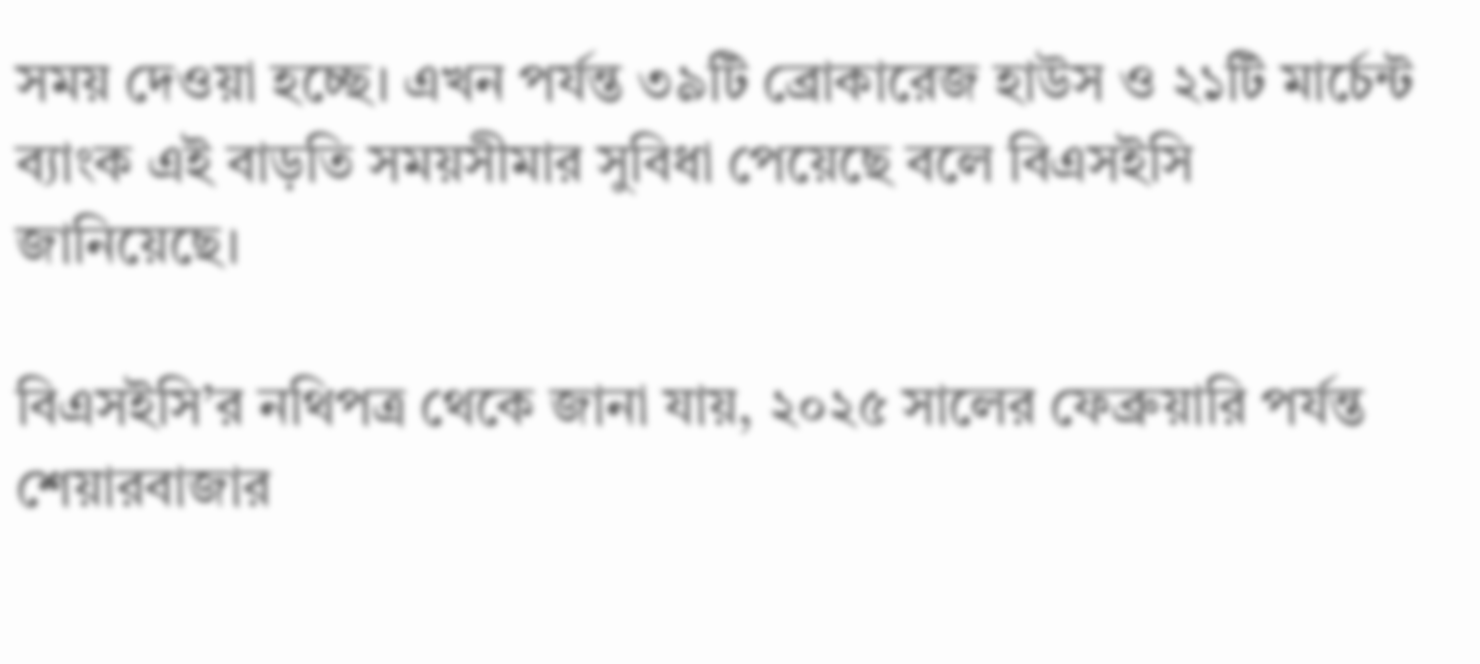সময় দেওয়া হচ্ছে। এখন পর্যন্ত ৩৯টি ব্রোকারেজ হাউস ও ২১টি মার্চেন্ট ব্যাংক এই বাড়তি সময়সীমার সুবিধা পেয়েছে বলে বিএসইসি জানিয়েছে।

বিএসইসি’র নথিপত্র থেকে জানা যায়, ২০২৫ সালের ফেব্রুয়ারি পর্যন্ত শেয়ারবাজার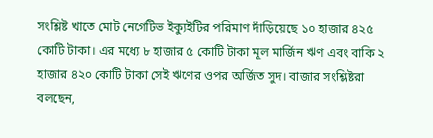সংশ্লিষ্ট খাতে মোট নেগেটিভ ইক্যুইটির পরিমাণ দাঁড়িয়েছে ১০ হাজার ৪২৫ কোটি টাকা। এর মধ্যে ৮ হাজার ৫ কোটি টাকা মূল মার্জিন ঋণ এবং বাকি ২ হাজার ৪২০ কোটি টাকা সেই ঋণের ওপর অর্জিত সুদ। বাজার সংশ্লিষ্টরা বলছেন,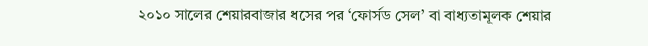২০১০ সালের শেয়ারবাজার ধসের পর ‘ফোর্সড সেল’ বা বাধ্যতামূলক শেয়ার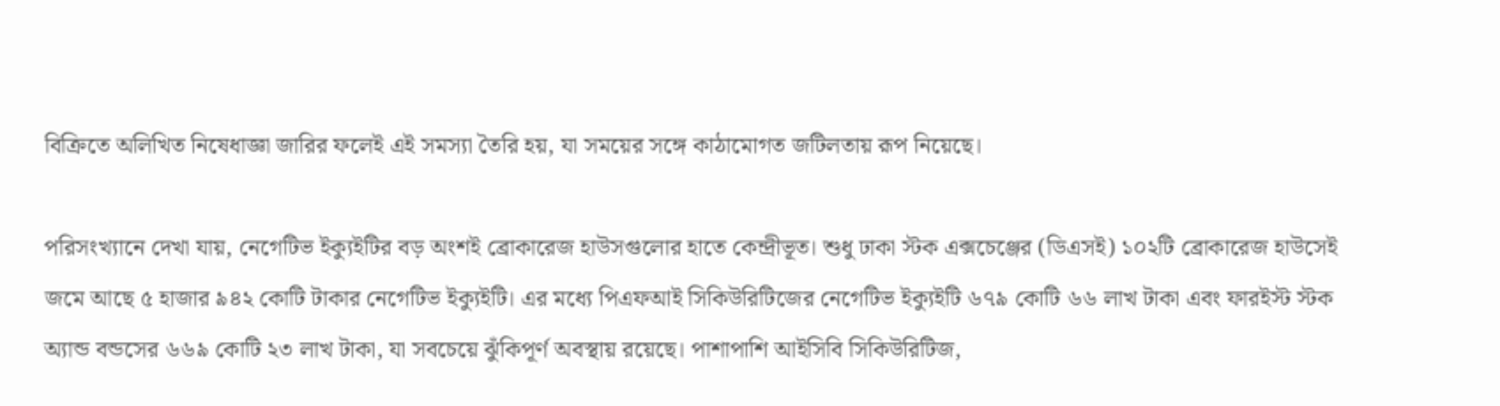বিক্রিতে অলিখিত নিষেধাজ্ঞা জারির ফলেই এই সমস্যা তৈরি হয়, যা সময়ের সঙ্গে কাঠামোগত জটিলতায় রূপ নিয়েছে।

পরিসংখ্যানে দেখা যায়, নেগেটিভ ইক্যুইটির বড় অংশই ব্রোকারেজ হাউসগুলোর হাতে কেন্দ্রীভূত। শুধু ঢাকা স্টক এক্সচেঞ্জের (ডিএসই) ১০২টি ব্রোকারেজ হাউসেই জমে আছে ৫ হাজার ৯৪২ কোটি টাকার নেগেটিভ ইক্যুইটি। এর মধ্যে পিএফআই সিকিউরিটিজের নেগেটিভ ইক্যুইটি ৬৭৯ কোটি ৬৬ লাখ টাকা এবং ফারইস্ট স্টক অ্যান্ড বন্ডসের ৬৬৯ কোটি ২৩ লাখ টাকা, যা সবচেয়ে ঝুঁকিপূর্ণ অবস্থায় রয়েছে। পাশাপাশি আইসিবি সিকিউরিটিজ,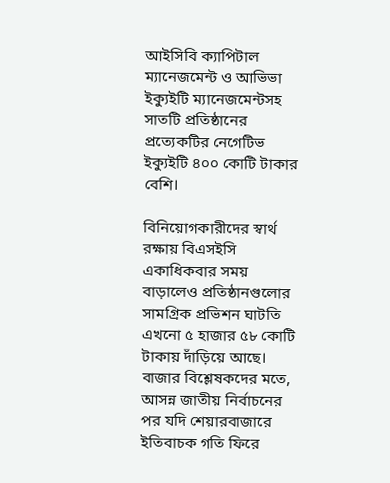আইসিবি ক্যাপিটাল ম্যানেজমেন্ট ও আভিভা ইক্যুইটি ম্যানেজমেন্টসহ সাতটি প্রতিষ্ঠানের প্রত্যেকটির নেগেটিভ ইক্যুইটি ৪০০ কোটি টাকার বেশি।

বিনিয়োগকারীদের স্বার্থ রক্ষায় বিএসইসি একাধিকবার সময় বাড়ালেও প্রতিষ্ঠানগুলোর সামগ্রিক প্রভিশন ঘাটতি এখনো ৫ হাজার ৫৮ কোটি টাকায় দাঁড়িয়ে আছে। বাজার বিশ্লেষকদের মতে, আসন্ন জাতীয় নির্বাচনের পর যদি শেয়ারবাজারে ইতিবাচক গতি ফিরে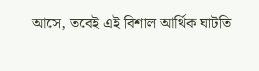আসে, তবেই এই বিশাল আর্থিক ঘাটতি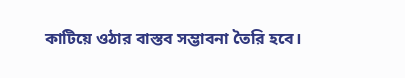কাটিয়ে ওঠার বাস্তব সম্ভাবনা তৈরি হবে।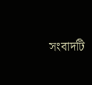সংবাদটি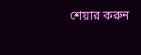শেয়ার করুন